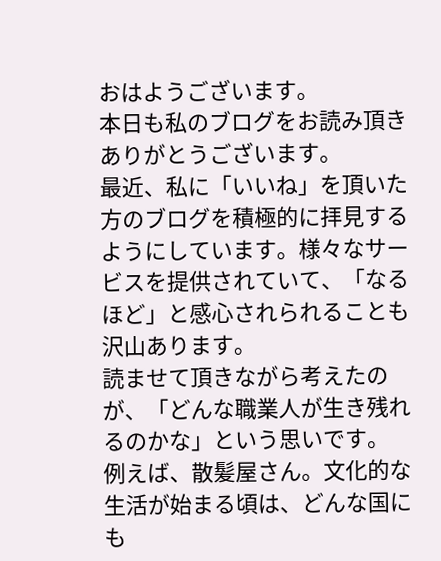おはようございます。
本日も私のブログをお読み頂きありがとうございます。
最近、私に「いいね」を頂いた方のブログを積極的に拝見するようにしています。様々なサービスを提供されていて、「なるほど」と感心されられることも沢山あります。
読ませて頂きながら考えたのが、「どんな職業人が生き残れるのかな」という思いです。
例えば、散髪屋さん。文化的な生活が始まる頃は、どんな国にも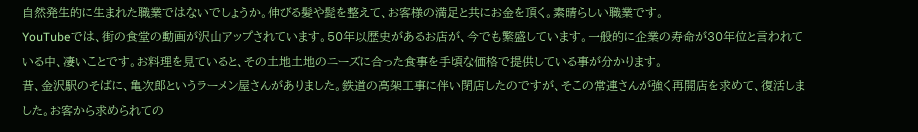自然発生的に生まれた職業ではないでしょうか。伸びる髪や髭を整えて、お客様の満足と共にお金を頂く。素晴らしい職業です。
YouTubeでは、街の食堂の動画が沢山アップされています。50年以歴史があるお店が、今でも繁盛しています。一般的に企業の寿命が30年位と言われている中、凄いことです。お料理を見ていると、その土地土地のニーズに合った食事を手頃な価格で提供している事が分かります。
昔、金沢駅のそばに、亀次郎というラーメン屋さんがありました。鉄道の高架工事に伴い閉店したのですが、そこの常連さんが強く再開店を求めて、復活しました。お客から求められての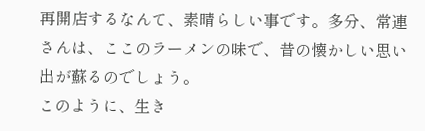再開店するなんて、素晴らしい事です。多分、常連さんは、ここのラーメンの味で、昔の懐かしい思い出が蘇るのでしょう。
このように、生き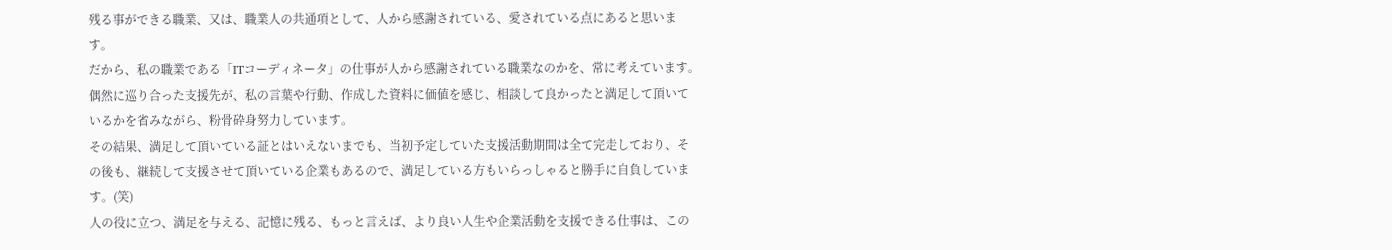残る事ができる職業、又は、職業人の共通項として、人から感謝されている、愛されている点にあると思います。
だから、私の職業である「ITコーディネータ」の仕事が人から感謝されている職業なのかを、常に考えています。偶然に巡り合った支援先が、私の言葉や行動、作成した資料に価値を感じ、相談して良かったと満足して頂いているかを省みながら、粉骨砕身努力しています。
その結果、満足して頂いている証とはいえないまでも、当初予定していた支援活動期間は全て完走しており、その後も、継続して支援させて頂いている企業もあるので、満足している方もいらっしゃると勝手に自負しています。(笑)
人の役に立つ、満足を与える、記憶に残る、もっと言えば、より良い人生や企業活動を支援できる仕事は、この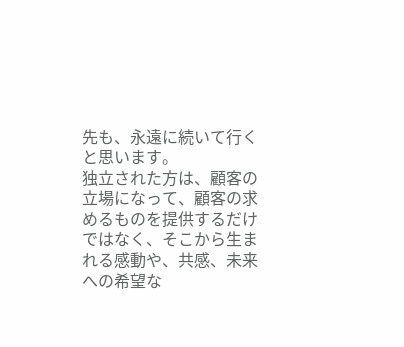先も、永遠に続いて行くと思います。
独立された方は、顧客の立場になって、顧客の求めるものを提供するだけではなく、そこから生まれる感動や、共感、未来への希望な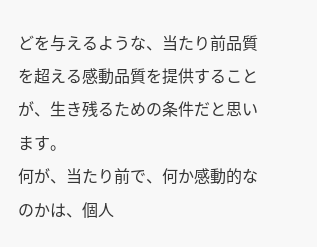どを与えるような、当たり前品質を超える感動品質を提供することが、生き残るための条件だと思います。
何が、当たり前で、何か感動的なのかは、個人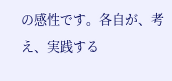の感性です。各自が、考え、実践する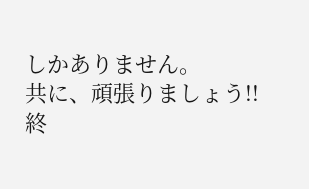しかありません。
共に、頑張りましょう!!
終